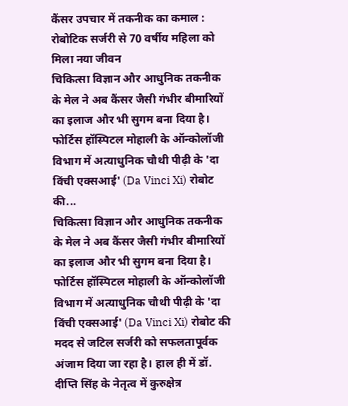कैंसर उपचार में तकनीक का कमाल : रोबोटिक सर्जरी से 70 वर्षीय महिला को मिला नया जीवन
चिकित्सा विज्ञान और आधुनिक तकनीक के मेल ने अब कैंसर जैसी गंभीर बीमारियों का इलाज और भी सुगम बना दिया है। फोर्टिस हॉस्पिटल मोहाली के ऑन्कोलॉजी विभाग में अत्याधुनिक चौथी पीढ़ी के 'दा विंची एक्सआई' (Da Vinci Xi) रोबोट की...
चिकित्सा विज्ञान और आधुनिक तकनीक के मेल ने अब कैंसर जैसी गंभीर बीमारियों का इलाज और भी सुगम बना दिया है। फोर्टिस हॉस्पिटल मोहाली के ऑन्कोलॉजी विभाग में अत्याधुनिक चौथी पीढ़ी के 'दा विंची एक्सआई' (Da Vinci Xi) रोबोट की मदद से जटिल सर्जरी को सफलतापूर्वक अंजाम दिया जा रहा है। हाल ही में डॉ. दीप्ति सिंह के नेतृत्व में कुरुक्षेत्र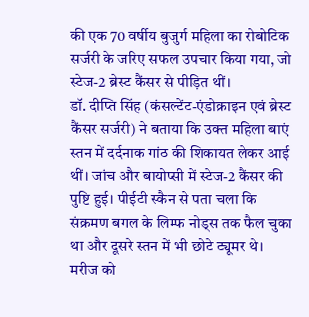की एक 70 वर्षीय बुजुर्ग महिला का रोबोटिक सर्जरी के जरिए सफल उपचार किया गया, जो स्टेज-2 ब्रेस्ट कैंसर से पीड़ित थीं।
डॉ. दीप्ति सिंह (कंसल्टेंट-एंडोक्राइन एवं ब्रेस्ट कैंसर सर्जरी) ने बताया कि उक्त महिला बाएं स्तन में दर्दनाक गांठ की शिकायत लेकर आई थीं। जांच और बायोप्सी में स्टेज-2 कैंसर की पुष्टि हुई। पीईटी स्कैन से पता चला कि संक्रमण बगल के लिम्फ नोड्स तक फैल चुका था और दूसरे स्तन में भी छोटे ट्यूमर थे।
मरीज को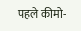पहले कीमो-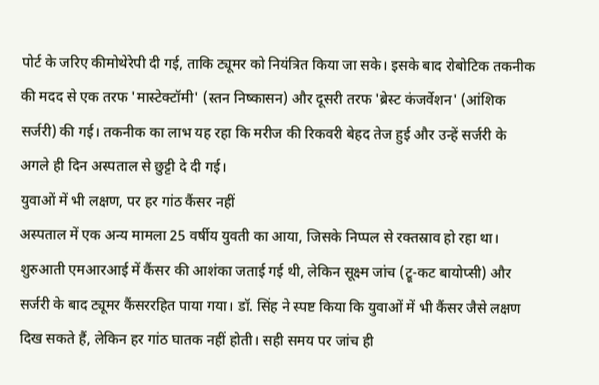पोर्ट के जरिए कीमोथेरेपी दी गई, ताकि ट्यूमर को नियंत्रित किया जा सके। इसके बाद रोबोटिक तकनीक की मदद से एक तरफ 'मास्टेक्टॉमी' (स्तन निष्कासन) और दूसरी तरफ 'ब्रेस्ट कंजर्वेशन' (आंशिक सर्जरी) की गई। तकनीक का लाभ यह रहा कि मरीज की रिकवरी बेहद तेज हुई और उन्हें सर्जरी के अगले ही दिन अस्पताल से छुट्टी दे दी गई।
युवाओं में भी लक्षण, पर हर गांठ कैंसर नहीं
अस्पताल में एक अन्य मामला 25 वर्षीय युवती का आया, जिसके निप्पल से रक्तस्राव हो रहा था। शुरुआती एमआरआई में कैंसर की आशंका जताई गई थी, लेकिन सूक्ष्म जांच (ट्रू-कट बायोप्सी) और सर्जरी के बाद ट्यूमर कैंसररहित पाया गया। डॉ. सिंह ने स्पष्ट किया कि युवाओं में भी कैंसर जैसे लक्षण दिख सकते हैं, लेकिन हर गांठ घातक नहीं होती। सही समय पर जांच ही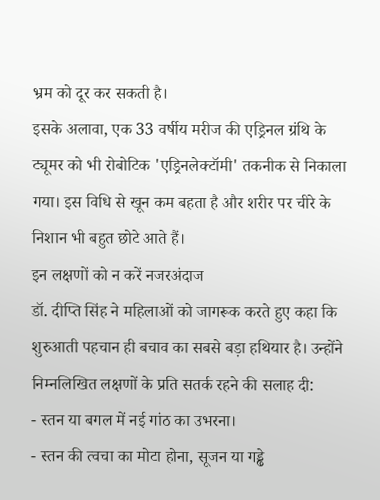भ्रम को दूर कर सकती है।
इसके अलावा, एक 33 वर्षीय मरीज की एड्रिनल ग्रंथि के ट्यूमर को भी रोबोटिक 'एड्रिनलेक्टॉमी' तकनीक से निकाला गया। इस विधि से खून कम बहता है और शरीर पर चीरे के निशान भी बहुत छोटे आते हैं।
इन लक्षणों को न करें नजरअंदाज
डॉ. दीप्ति सिंह ने महिलाओं को जागरूक करते हुए कहा कि शुरुआती पहचान ही बचाव का सबसे बड़ा हथियार है। उन्होंने निम्नलिखित लक्षणों के प्रति सतर्क रहने की सलाह दी:
- स्तन या बगल में नई गांठ का उभरना।
- स्तन की त्वचा का मोटा होना, सूजन या गड्ढे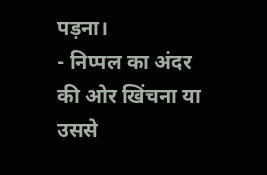पड़ना।
- निप्पल का अंदर की ओर खिंचना या उससे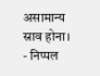असामान्य स्राव होना।
- निप्पल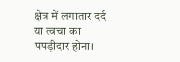क्षेत्र में लगातार दर्द या त्वचा का पपड़ीदार होना।